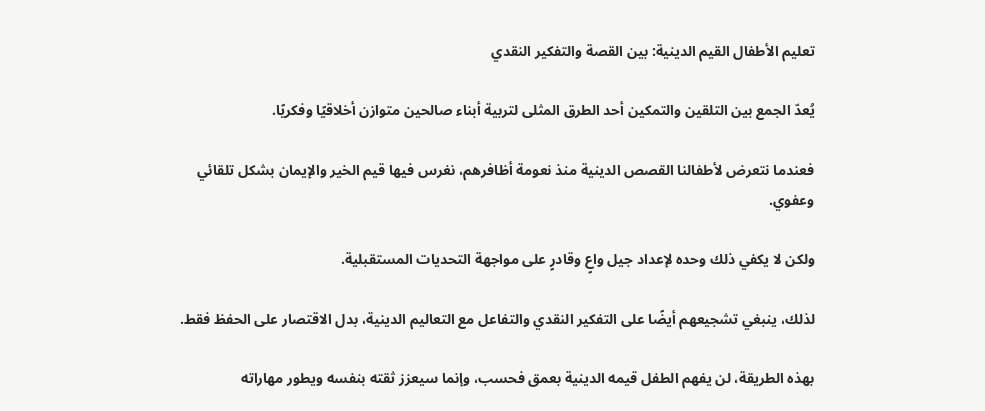تعليم الأطفال القيم الدينية: بين القصة والتفكير النقدي

يُعدّ الجمع بين التلقين والتمكين أحد الطرق المثلى لتربية أبناء صالحين متوازن أخلاقيًا وفكريًا.

فعندما نتعرض لأطفالنا القصص الدينية منذ نعومة أظافرهم، نغرس فيها قيم الخير والإيمان بشكل تلقائي وعفوي.

ولكن لا يكفي ذلك وحده لإعداد جيل واعٍ وقادرٍ على مواجهة التحديات المستقبلية.

لذلك، ينبغي تشجيعهم أيضًا على التفكير النقدي والتفاعل مع التعاليم الدينية، بدل الاقتصار على الحفظ فقط.

بهذه الطريقة، لن يفهم الطفل قيمه الدينية بعمق فحسب، وإنما سيعزز ثقته بنفسه ويطور مهاراته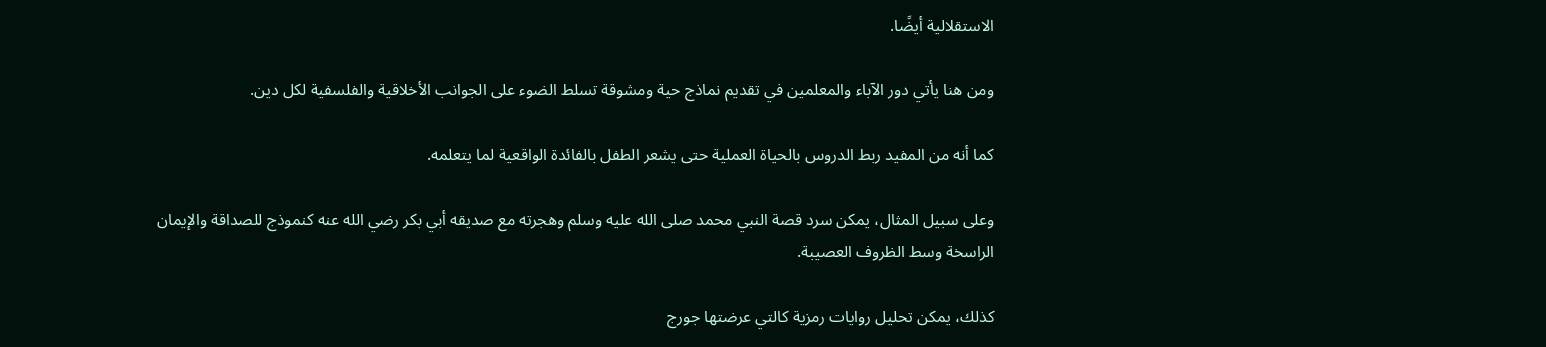الاستقلالية أيضًا.

ومن هنا يأتي دور الآباء والمعلمين في تقديم نماذج حية ومشوقة تسلط الضوء على الجوانب الأخلاقية والفلسفية لكل دين.

كما أنه من المفيد ربط الدروس بالحياة العملية حتى يشعر الطفل بالفائدة الواقعية لما يتعلمه.

وعلى سبيل المثال، يمكن سرد قصة النبي محمد صلى الله عليه وسلم وهجرته مع صديقه أبي بكر رضي الله عنه كنموذج للصداقة والإيمان الراسخة وسط الظروف العصيبة.

كذلك، يمكن تحليل روايات رمزية كالتي عرضتها جورج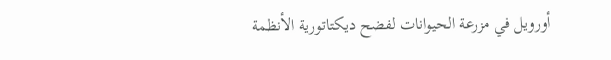أورويل في مزرعة الحيوانات لفضح ديكتاتورية الأنظمة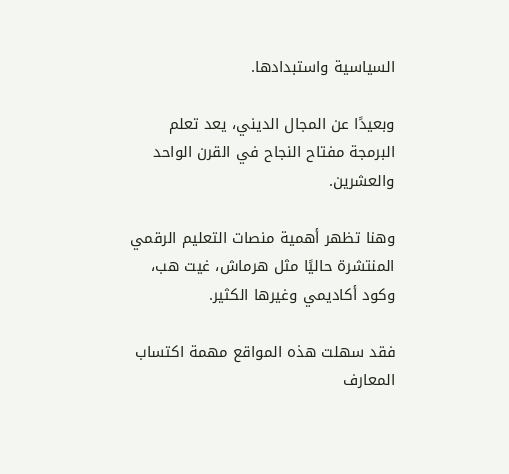السياسية واستبدادها.

وبعيدًا عن المجال الديني، يعد تعلم البرمجة مفتاح النجاح في القرن الواحد والعشرين.

وهنا تظهر أهمية منصات التعليم الرقمي المنتشرة حاليًا مثل هرماش، غيت هب، وكود أكاديمي وغيرها الكثير.

فقد سهلت هذه المواقع مهمة اكتساب المعارف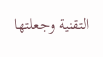التقنية وجعلتها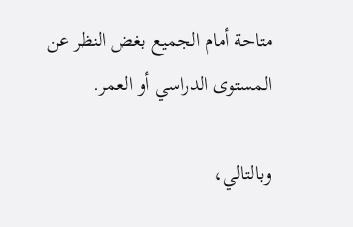متاحة أمام الجميع بغض النظر عن المستوى الدراسي أو العمر.

وبالتالي،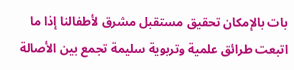بات بالإمكان تحقيق مستقبل مشرق لأطفالنا إذا ما اتبعت طرائق علمية وتربوية سليمة تجمع بين الأصالة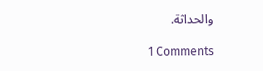والحداثة.

1 Comments